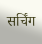सर्चिंग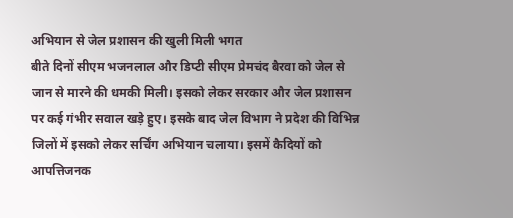अभियान से जेल प्रशासन की खुली मिली भगत
बीते दिनों सीएम भजनलाल और डिप्टी सीएम प्रेमचंद बैरवा को जेल से जान से मारने की धमकी मिली। इसको लेकर सरकार और जेल प्रशासन पर कई गंभीर सवाल खड़े हुए। इसके बाद जेल विभाग ने प्रदेश की विभिन्न जिलों में इसको लेकर सर्चिंग अभियान चलाया। इसमें कैदियों को आपत्तिजनक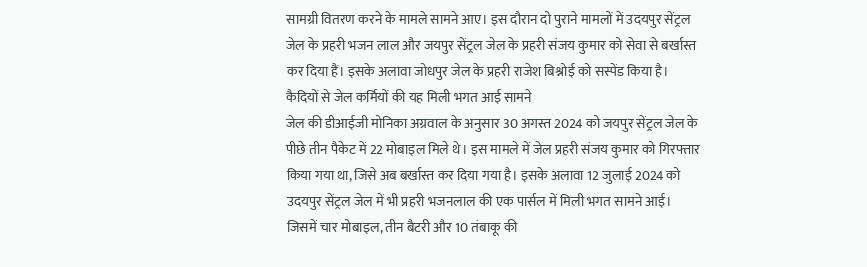सामग्री वितरण करने के मामले सामने आए। इस दौरान दो पुराने मामलों में उदयपुर सेंट्रल जेल के प्रहरी भजन लाल और जयपुर सेंट्रल जेल के प्रहरी संजय कुमार को सेवा से बर्खास्त कर दिया हैं। इसके अलावा जोधपुर जेल के प्रहरी राजेश बिश्नोई को सस्पेंड किया है।
कैदियों से जेल कर्मियों की यह मिली भगत आई सामने
जेल की डीआईजी मोनिका अग्रवाल के अनुसार 30 अगस्त 2024 को जयपुर सेंट्रल जेल के पीछे तीन पैकेट में 22 मोबाइल मिले थे। इस मामले में जेल प्रहरी संजय कुमार को गिरफ्तार किया गया था, जिसे अब बर्खास्त कर दिया गया है। इसके अलावा 12 जुलाई 2024 को उदयपुर सेंट्रल जेल में भी प्रहरी भजनलाल की एक पार्सल में मिली भगत सामने आई। जिसमें चार मोबाइल, तीन बैटरी और 10 तंबाकू की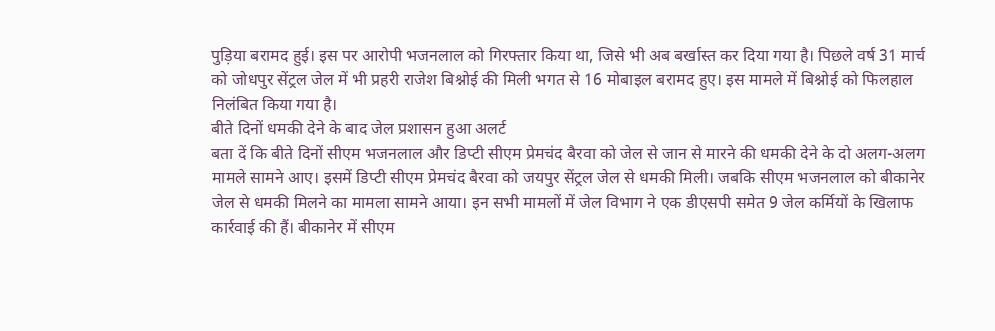पुड़िया बरामद हुई। इस पर आरोपी भजनलाल को गिरफ्तार किया था, जिसे भी अब बर्खास्त कर दिया गया है। पिछले वर्ष 31 मार्च को जोधपुर सेंट्रल जेल में भी प्रहरी राजेश बिश्नोई की मिली भगत से 16 मोबाइल बरामद हुए। इस मामले में बिश्नोई को फिलहाल निलंबित किया गया है।
बीते दिनों धमकी देने के बाद जेल प्रशासन हुआ अलर्ट
बता दें कि बीते दिनों सीएम भजनलाल और डिप्टी सीएम प्रेमचंद बैरवा को जेल से जान से मारने की धमकी देने के दो अलग-अलग मामले सामने आए। इसमें डिप्टी सीएम प्रेमचंद बैरवा को जयपुर सेंट्रल जेल से धमकी मिली। जबकि सीएम भजनलाल को बीकानेर जेल से धमकी मिलने का मामला सामने आया। इन सभी मामलों में जेल विभाग ने एक डीएसपी समेत 9 जेल कर्मियों के खिलाफ कार्रवाई की हैं। बीकानेर में सीएम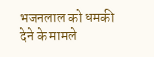भजनलाल को धमकी देने के मामले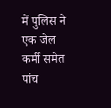में पुलिस ने एक जेल कर्मी समेत पांच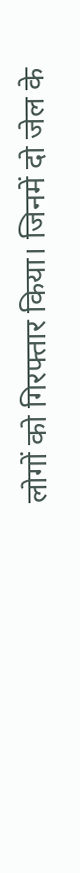लोगों को गिरफ्तार किया। जिनमें दो जेल के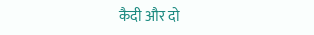कैदी और दो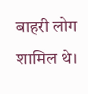बाहरी लोग शामिल थे।